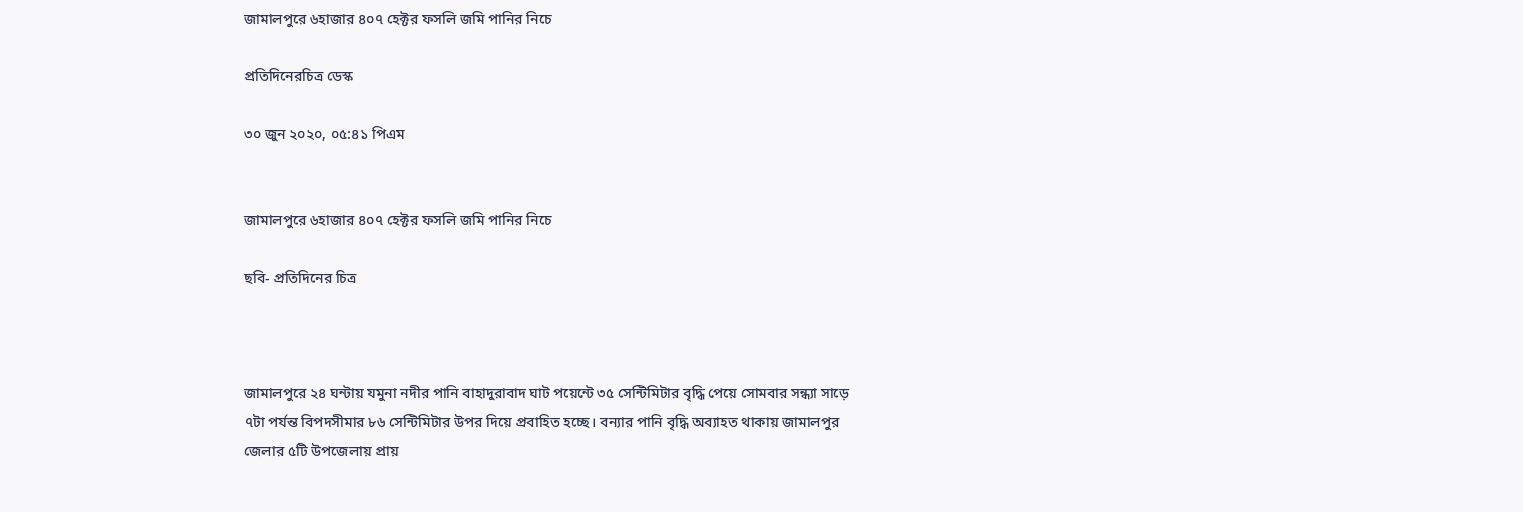জামালপুরে ৬হাজার ৪০৭ হেক্টর ফসলি জমি পানির নিচে

প্রতিদিনেরচিত্র ডেস্ক

৩০ জুন ২০২০, ০৫:৪১ পিএম


জামালপুরে ৬হাজার ৪০৭ হেক্টর ফসলি জমি পানির নিচে

ছবি- প্রতিদিনের চিত্র



জামালপুরে ২৪ ঘন্টায় যমুনা নদীর পানি বাহাদুরাবাদ ঘাট পয়েন্টে ৩৫ সেন্টিমিটার বৃদ্ধি পেয়ে সোমবার সন্ধ্যা সাড়ে ৭টা পর্যন্ত বিপদসীমার ৮৬ সেন্টিমিটার উপর দিয়ে প্রবাহিত হচ্ছে। বন্যার পানি বৃদ্ধি অব্যাহত থাকায় জামালপুর জেলার ৫টি উপজেলায় প্রায়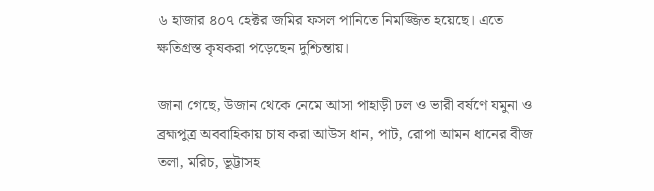৬ হাজার ৪০৭ হেক্টর জমির ফসল পানিতে নিমজ্জিত হয়েছে। এতে ক্ষতিগ্রস্ত কৃষকরা পড়েছেন দুশ্চিন্তায়।

জানা গেছে, উজান থেকে নেমে আসা পাহাড়ী ঢল ও ভারী বর্ষণে যমুনা ও ব্রহ্মপুত্র অববাহিকায় চাষ করা আউস ধান, পাট, রোপা আমন ধানের বীজ তলা, মরিচ, ভূট্টাসহ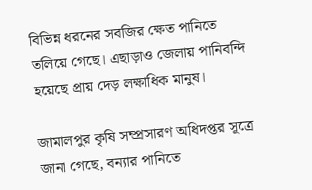বিভিন্ন ধরনের সবজির ক্ষেত পানিতে তলিয়ে গেছে। এছাড়াও জেলায় পানিবন্দি হয়েছে প্রায় দেড় লক্ষাধিক মানুষ।

জামালপুর কৃষি সম্প্রসারণ অধিদপ্তর সূত্রে জানা গেছে, বন্যার পানিতে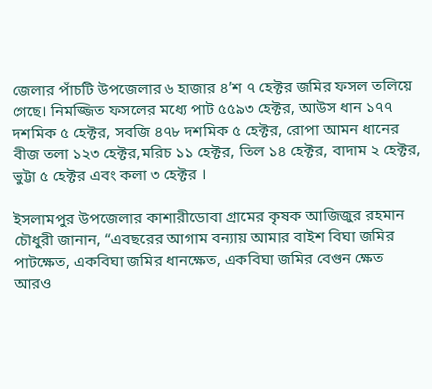জেলার পাঁচটি উপজেলার ৬ হাজার ৪’শ ৭ হেক্টর জমির ফসল তলিয়ে গেছে। নিমজ্জিত ফসলের মধ্যে পাট ৫৫৯৩ হেক্টর, আউস ধান ১৭৭ দশমিক ৫ হেক্টর, সবজি ৪৭৮ দশমিক ৫ হেক্টর, রোপা আমন ধানের বীজ তলা ১২৩ হেক্টর,মরিচ ১১ হেক্টর, তিল ১৪ হেক্টর, বাদাম ২ হেক্টর, ভুট্টা ৫ হেক্টর এবং কলা ৩ হেক্টর ।

ইসলামপুর উপজেলার কাশারীডোবা গ্রামের কৃষক আজিজুর রহমান চৌধুরী জানান, “এবছরের আগাম বন্যায় আমার বাইশ বিঘা জমির পাটক্ষেত, একবিঘা জমির ধানক্ষেত, একবিঘা জমির বেগুন ক্ষেত  আরও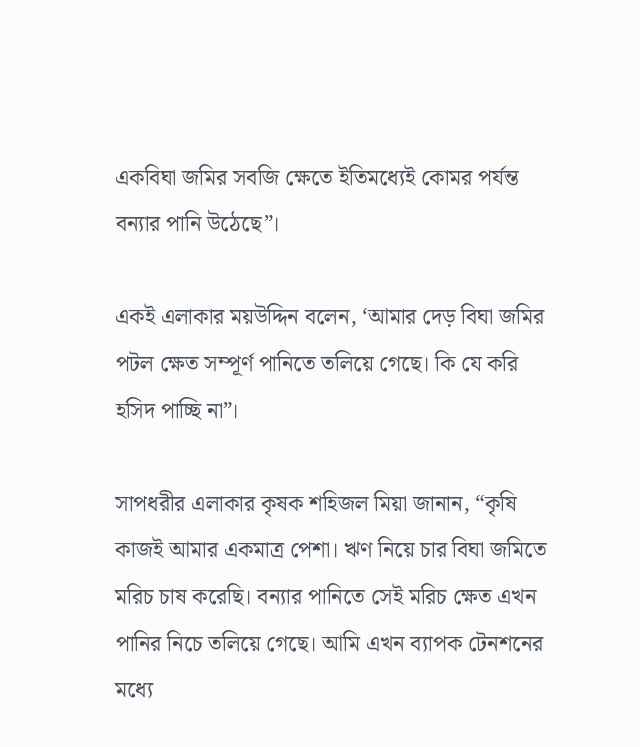একবিঘা জমির সবজি ক্ষেতে ইতিমধ্যেই কোমর পর্যন্ত বন্যার পানি উঠেছে”।

একই এলাকার ময়উদ্দিন বলেন, ‘আমার দেড় বিঘা জমির পটল ক্ষেত সম্পূর্ণ পানিতে তলিয়ে গেছে। কি যে করি হসিদ পাচ্ছি না”।

সাপধরীর এলাকার কৃষক শহিজল মিয়া জানান, “কৃষি কাজই আমার একমাত্র পেশা। ঋণ নিয়ে চার বিঘা জমিতে মরিচ চাষ করেছি। বন্যার পানিতে সেই মরিচ ক্ষেত এখন পানির নিচে তলিয়ে গেছে। আমি এখন ব্যাপক টেনশনের মধ্যে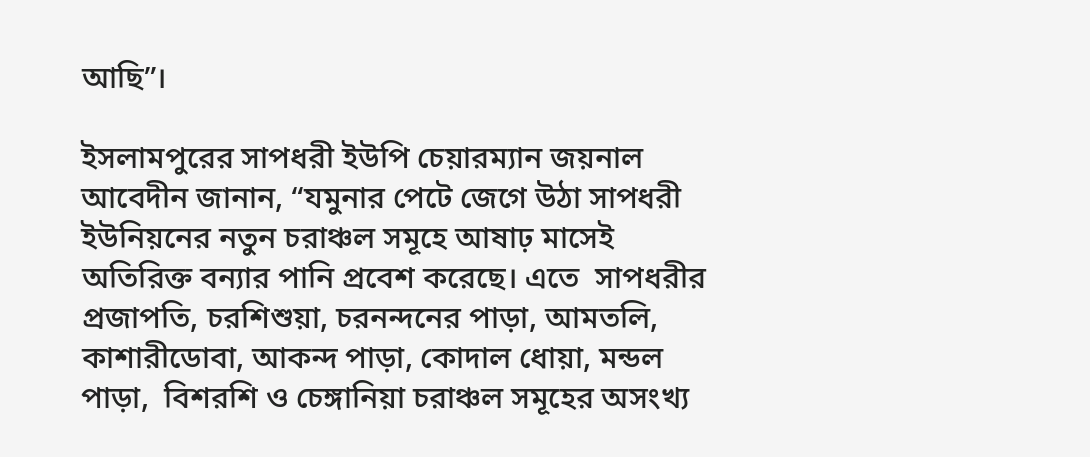আছি”।

ইসলামপুরের সাপধরী ইউপি চেয়ারম্যান জয়নাল আবেদীন জানান, “যমুনার পেটে জেগে উঠা সাপধরী ইউনিয়নের নতুন চরাঞ্চল সমূহে আষাঢ় মাসেই অতিরিক্ত বন্যার পানি প্রবেশ করেছে। এতে  সাপধরীর প্রজাপতি, চরশিশুয়া, চরনন্দনের পাড়া, আমতলি,  কাশারীডোবা, আকন্দ পাড়া, কোদাল ধোয়া, মন্ডল পাড়া,  বিশরশি ও চেঙ্গানিয়া চরাঞ্চল সমূহের অসংখ্য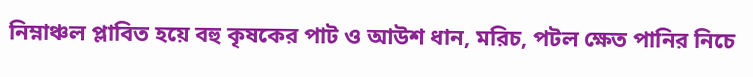নিম্নাঞ্চল প্লাবিত হয়ে বহু কৃষকের পাট ও আউশ ধান, মরিচ, পটল ক্ষেত পানির নিচে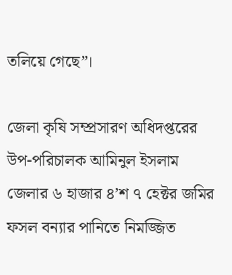তলিয়ে গেছে”।

জেলা কৃষি সম্প্রসারণ অধিদপ্তরের উপ-পরিচালক আমিনুল ইসলাম জেলার ৬ হাজার ৪’শ ৭ হেক্টর জমির ফসল বন্যার পানিতে নিমজ্জিত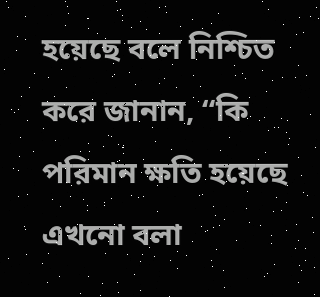হয়েছে বলে নিশ্চিত করে জানান, “কি পরিমান ক্ষতি হয়েছে এখনো বলা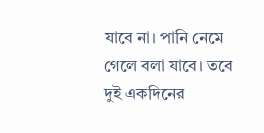যাবে না। পানি নেমে গেলে বলা যাবে। তবে দুই একদিনের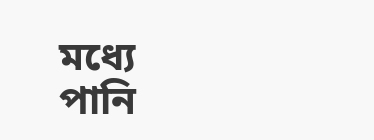মধ্যে পানি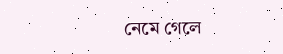নেমে গেলে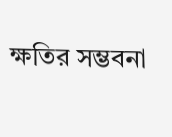ক্ষতির সম্ভবনা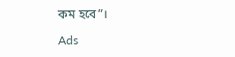কম হবে”।

Ads